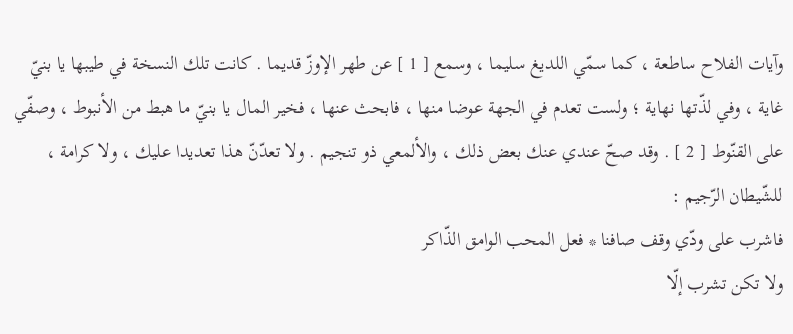وآيات الفلاح ساطعة ، كما سمّي اللديغ سليما ، وسمع [ 1 ] عن طهر الإوزّ قديما . كانت تلك النسخة في طيبها يا بنيّ غاية ، وفي لذّتها نهاية ؛ ولست تعدم في الجهة عوضا منها ، فابحث عنها ، فخير المال يا بنيّ ما هبط من الأنبوط ، وصفّي على القنّوط [ 2 ] . وقد صحّ عندي عنك بعض ذلك ، والألمعي ذو تنجيم . ولا تعدّنّ هذا تعديدا عليك ، ولا كرامة ، للشّيطان الرّجيم :
فاشرب على ودّي وقف صافنا * فعل المحب الوامق الذّاكر
ولا تكن تشرب إلّا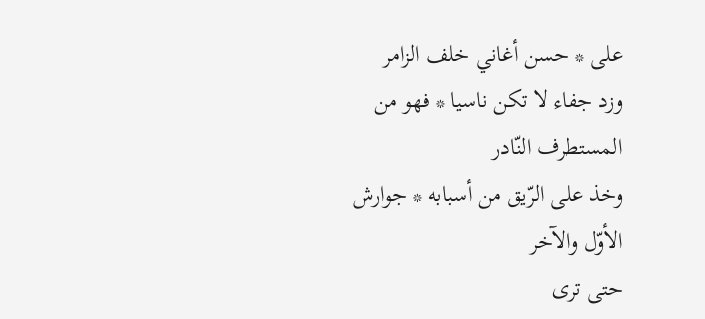على * حسن أغاني خلف الزامر
وزد جفاء لا تكن ناسيا * فهو من المستطرف النّادر
وخذ على الرّيق من أسبابه * جوارش الأوّل والآخر
حتى ترى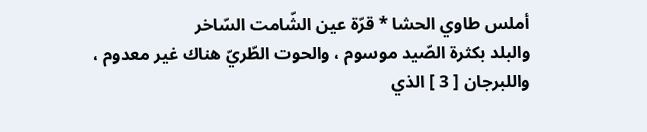أملس طاوي الحشا * قرّة عين الشّامت السّاخر
والبلد بكثرة الصّيد موسوم ، والحوت الطّريّ هناك غير معدوم ، واللبرجان [ 3 ] الذي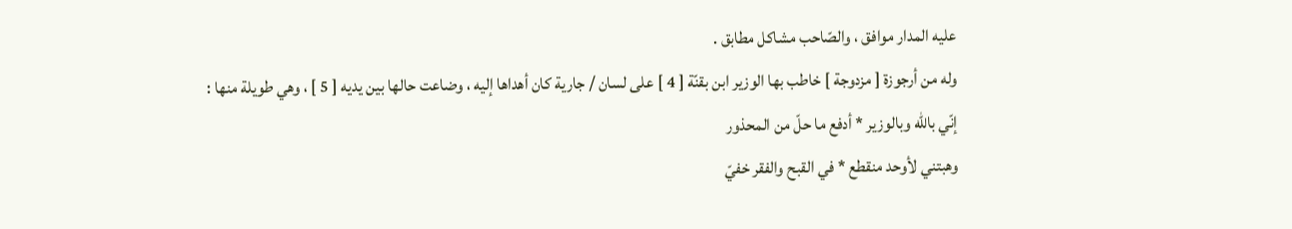عليه المدار موافق ، والصّاحب مشاكل مطابق .
وله من أرجوزة [ مزدوجة ] خاطب بها الوزير ابن بقنّة [ 4 ] على لسان / جارية كان أهداها إليه ، وضاعت حالها بين يديه [ 5 ] ، وهي طويلة منها :
إنّي باللّه وبالوزير * أدفع ما حلّ من المحذور
وهبتني لأوحد منقطع * في القبح والفقر خفيّ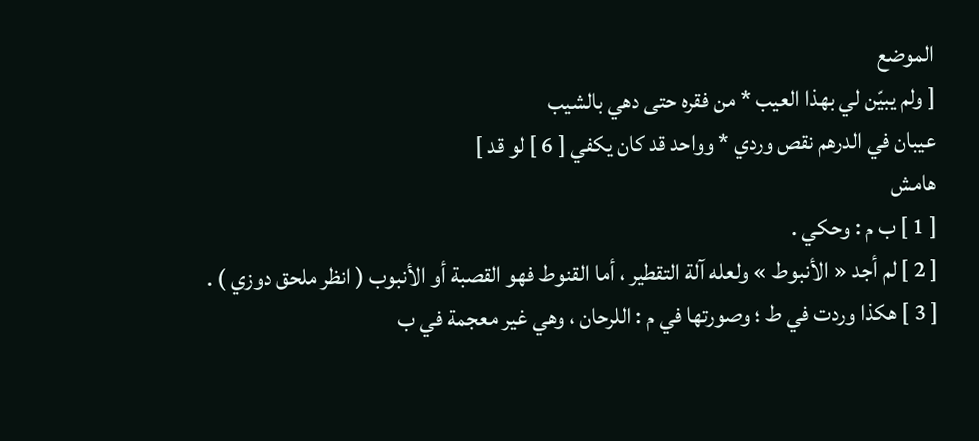الموضع
[ ولم يبيّن لي بهذا العيب * من فقره حتى دهي بالشيب
عيبان في الدرهم نقص وردي * وواحد قد كان يكفي [ 6 ] لو قد ]
هامش
[ 1 ] ب م : وحكي .
[ 2 ] لم أجد « الأنبوط » ولعله آلة التقطير ، أما القنوط فهو القصبة أو الأنبوب ( انظر ملحق دوزي ) .
[ 3 ] هكذا وردت في ط ؛ وصورتها في م : اللرحان ، وهي غير معجمة في ب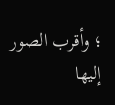؛ وأقرب الصور إليها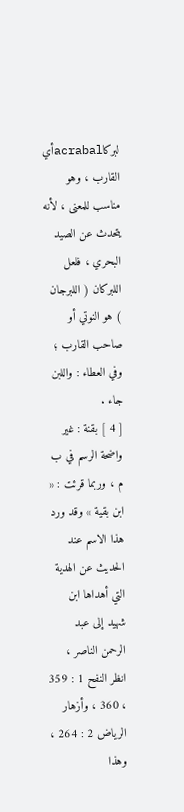لبركاacrabalأي القارب ، وهو مناسب للمعنى ، لأنه يتحدث عن الصيد البحري ، فلعل اللبركان ( اللبرجان ) هو النوتي أو صاحب القارب ؛ وفي العطاء : واللبن جاء .
[ 4 ] بقنة : غير واضحة الرسم في ب م ، وربما قرئت : « ابن بقية » وقد ورد هذا الاسم عند الحديث عن الهدية التي أهداها ابن شهيد إلى عبد الرحمن الناصر ، انظر النفح 1 : 359 ، 360 ، وأزهار الرياض 2 : 264 ، وهذا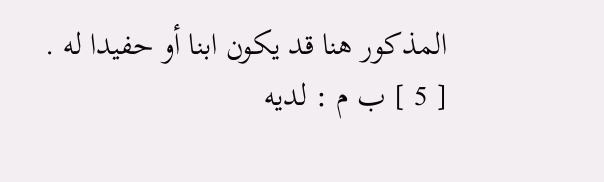المذكور هنا قد يكون ابنا أو حفيدا له .
[ 5 ] ب م : لديه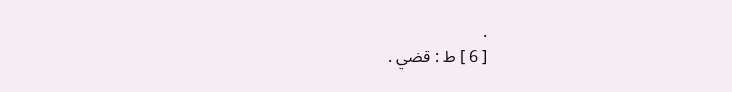.
[ 6 ] ط : قضي .